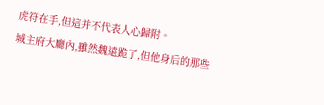虎符在手,但這并不代表人心歸附。
城主府大廳內,雖然魏遠跪了,但他身后的那些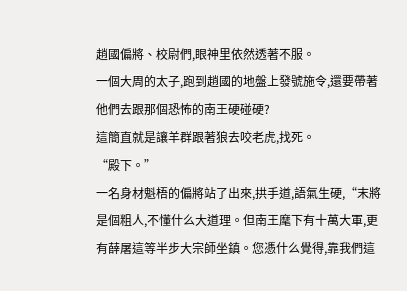趙國偏將、校尉們,眼神里依然透著不服。
一個大周的太子,跑到趙國的地盤上發號施令,還要帶著他們去跟那個恐怖的南王硬碰硬?
這簡直就是讓羊群跟著狼去咬老虎,找死。
“殿下。”
一名身材魁梧的偏將站了出來,拱手道,語氣生硬,“末將是個粗人,不懂什么大道理。但南王麾下有十萬大軍,更有薛屠這等半步大宗師坐鎮。您憑什么覺得,靠我們這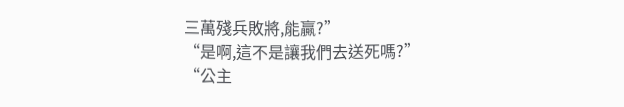三萬殘兵敗將,能贏?”
“是啊,這不是讓我們去送死嗎?”
“公主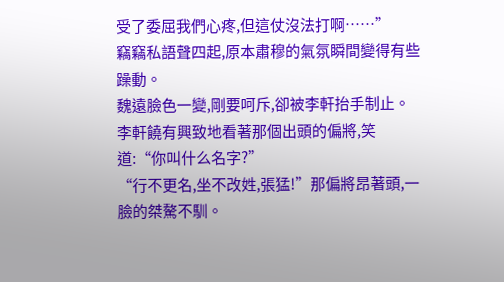受了委屈我們心疼,但這仗沒法打啊……”
竊竊私語聲四起,原本肅穆的氣氛瞬間變得有些躁動。
魏遠臉色一變,剛要呵斥,卻被李軒抬手制止。
李軒饒有興致地看著那個出頭的偏將,笑道:“你叫什么名字?”
“行不更名,坐不改姓,張猛!”那偏將昂著頭,一臉的桀驁不馴。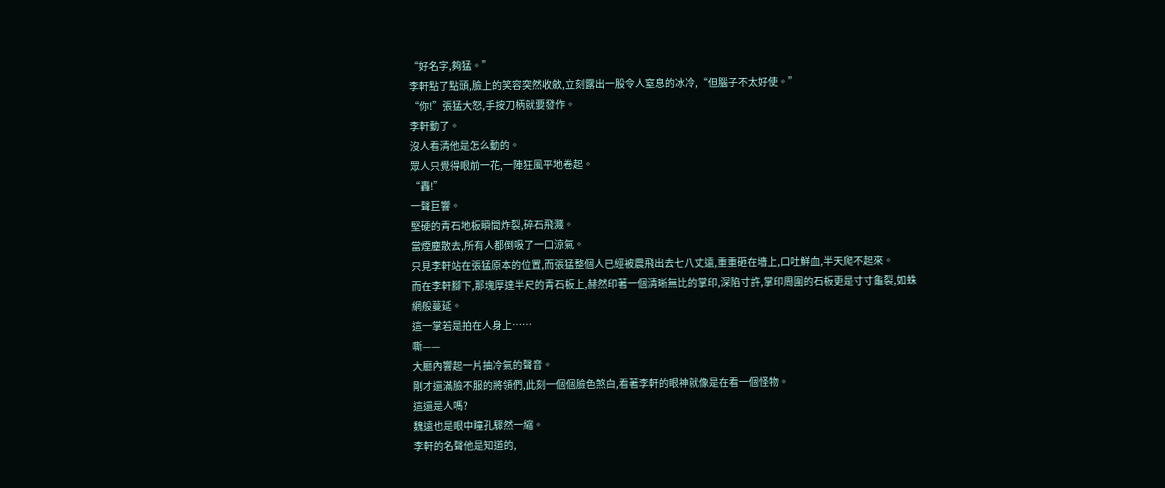“好名字,夠猛。”
李軒點了點頭,臉上的笑容突然收斂,立刻露出一股令人窒息的冰冷,“但腦子不太好使。”
“你!”張猛大怒,手按刀柄就要發作。
李軒動了。
沒人看清他是怎么動的。
眾人只覺得眼前一花,一陣狂風平地卷起。
“轟!”
一聲巨響。
堅硬的青石地板瞬間炸裂,碎石飛濺。
當煙塵散去,所有人都倒吸了一口涼氣。
只見李軒站在張猛原本的位置,而張猛整個人已經被震飛出去七八丈遠,重重砸在墻上,口吐鮮血,半天爬不起來。
而在李軒腳下,那塊厚達半尺的青石板上,赫然印著一個清晰無比的掌印,深陷寸許,掌印周圍的石板更是寸寸龜裂,如蛛網般蔓延。
這一掌若是拍在人身上……
嘶——
大廳內響起一片抽冷氣的聲音。
剛才還滿臉不服的將領們,此刻一個個臉色煞白,看著李軒的眼神就像是在看一個怪物。
這還是人嗎?
魏遠也是眼中瞳孔驟然一縮。
李軒的名聲他是知道的,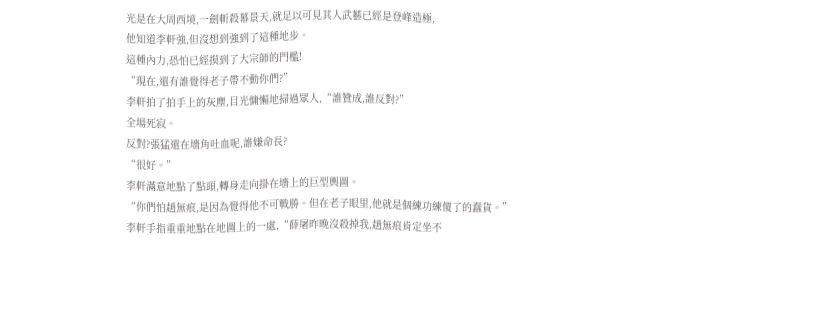光是在大周西境,一劍斬殺幕景天,就足以可見其人武藝已經是登峰造極,
他知道李軒強,但沒想到強到了這種地步。
這種內力,恐怕已經摸到了大宗師的門檻!
“現在,還有誰覺得老子帶不動你們?”
李軒拍了拍手上的灰塵,目光慵懶地掃過眾人,“誰贊成,誰反對?”
全場死寂。
反對?張猛還在墻角吐血呢,誰嫌命長?
“很好。”
李軒滿意地點了點頭,轉身走向掛在墻上的巨型輿圖。
“你們怕趙無痕,是因為覺得他不可戰勝。但在老子眼里,他就是個練功練傻了的蠢貨。”
李軒手指重重地點在地圖上的一處,“薛屠昨晚沒殺掉我,趙無痕肯定坐不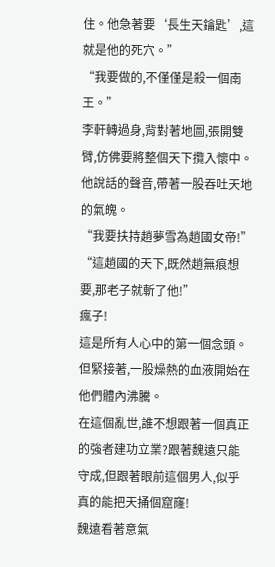住。他急著要‘長生天鑰匙’,這就是他的死穴。”
“我要做的,不僅僅是殺一個南王。”
李軒轉過身,背對著地圖,張開雙臂,仿佛要將整個天下攬入懷中。
他說話的聲音,帶著一股吞吐天地的氣魄。
“我要扶持趙夢雪為趙國女帝!”
“這趙國的天下,既然趙無痕想要,那老子就斬了他!”
瘋子!
這是所有人心中的第一個念頭。
但緊接著,一股燥熱的血液開始在他們體內沸騰。
在這個亂世,誰不想跟著一個真正的強者建功立業?跟著魏遠只能守成,但跟著眼前這個男人,似乎真的能把天捅個窟窿!
魏遠看著意氣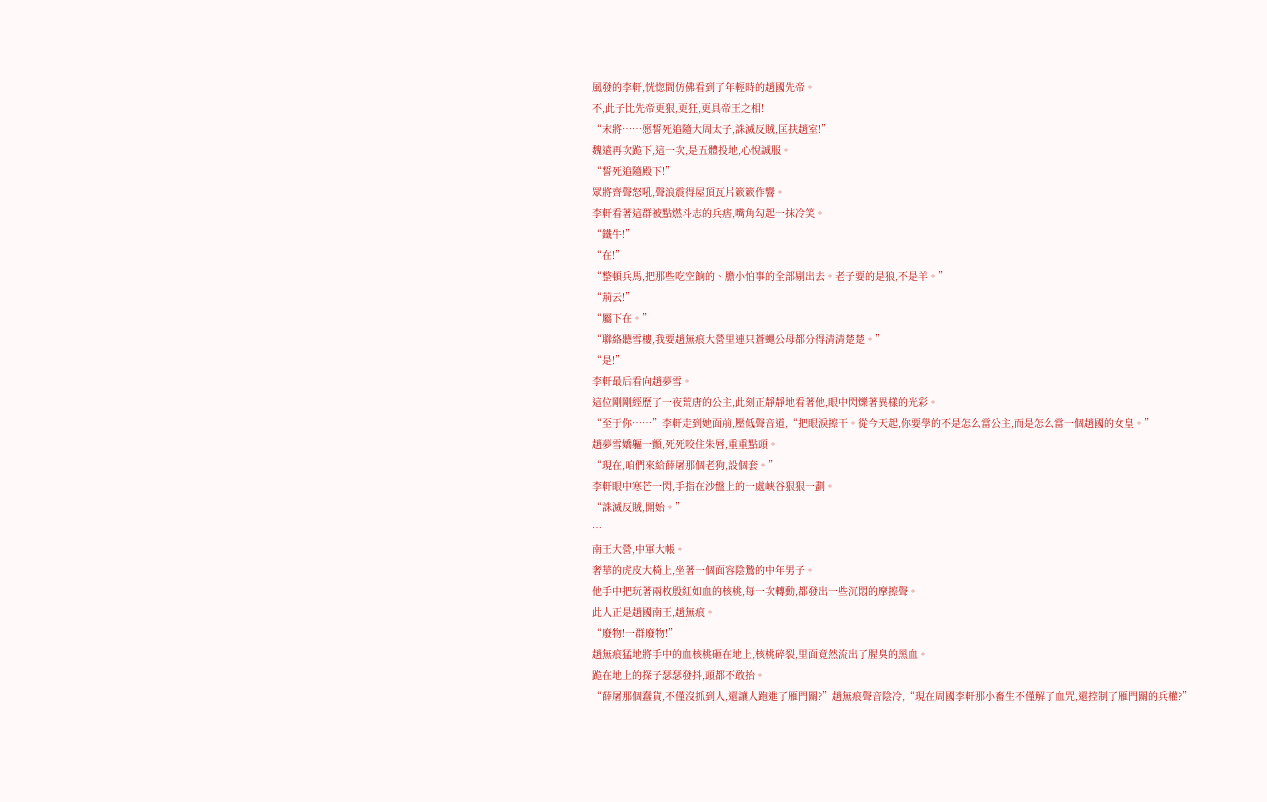風發的李軒,恍惚間仿佛看到了年輕時的趙國先帝。
不,此子比先帝更狠,更狂,更具帝王之相!
“末將……愿誓死追隨大周太子,誅滅反賊,匡扶趙室!”
魏遠再次跪下,這一次,是五體投地,心悅誠服。
“誓死追隨殿下!”
眾將齊聲怒吼,聲浪震得屋頂瓦片簌簌作響。
李軒看著這群被點燃斗志的兵痞,嘴角勾起一抹冷笑。
“鐵牛!”
“在!”
“整頓兵馬,把那些吃空餉的、膽小怕事的全部剔出去。老子要的是狼,不是羊。”
“荊云!”
“屬下在。”
“聯絡聽雪樓,我要趙無痕大營里連只蒼蠅公母都分得清清楚楚。”
“是!”
李軒最后看向趙夢雪。
這位剛剛經歷了一夜荒唐的公主,此刻正靜靜地看著他,眼中閃爍著異樣的光彩。
“至于你……”李軒走到她面前,壓低聲音道,“把眼淚擦干。從今天起,你要學的不是怎么當公主,而是怎么當一個趙國的女皇。”
趙夢雪嬌軀一顫,死死咬住朱唇,重重點頭。
“現在,咱們來給薛屠那個老狗,設個套。”
李軒眼中寒芒一閃,手指在沙盤上的一處峽谷狠狠一劃。
“誅滅反賊,開始。”
…
南王大營,中軍大帳。
奢華的虎皮大椅上,坐著一個面容陰鷙的中年男子。
他手中把玩著兩枚殷紅如血的核桃,每一次轉動,都發出一些沉悶的摩擦聲。
此人正是趙國南王,趙無痕。
“廢物!一群廢物!”
趙無痕猛地將手中的血核桃砸在地上,核桃碎裂,里面竟然流出了腥臭的黑血。
跪在地上的探子瑟瑟發抖,頭都不敢抬。
“薛屠那個蠢貨,不僅沒抓到人,還讓人跑進了雁門關?”趙無痕聲音陰冷,“現在周國李軒那小畜生不僅解了血咒,還控制了雁門關的兵權?”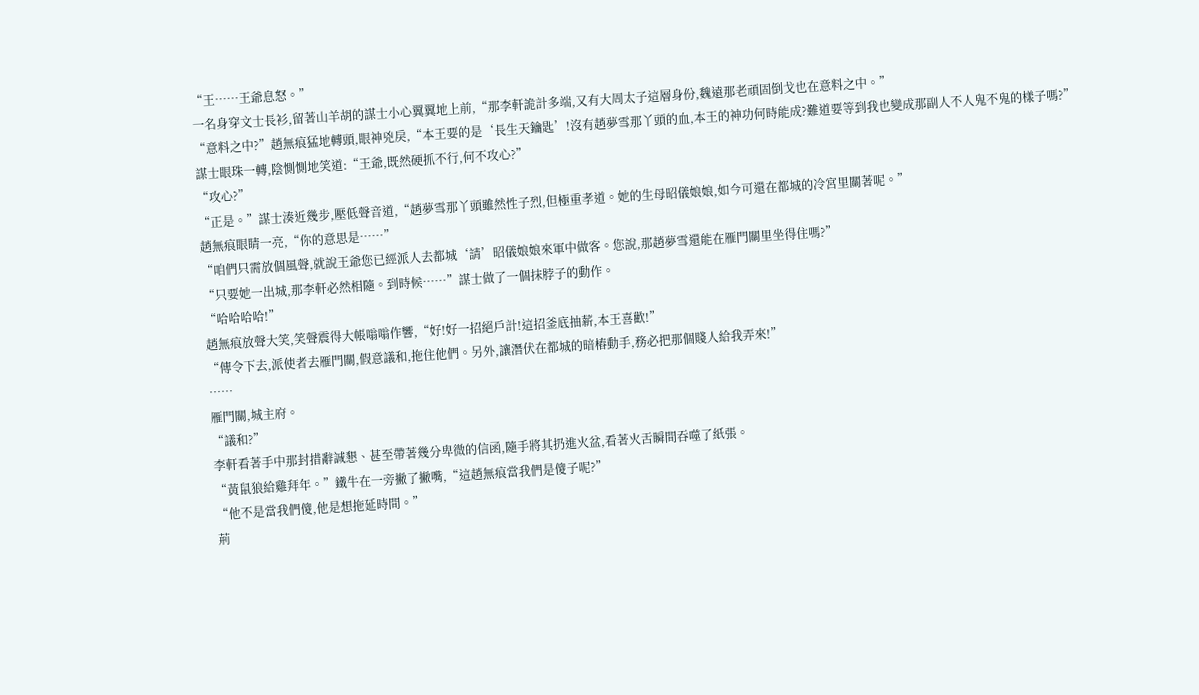“王……王爺息怒。”
一名身穿文士長衫,留著山羊胡的謀士小心翼翼地上前,“那李軒詭計多端,又有大周太子這層身份,魏遠那老頑固倒戈也在意料之中。”
“意料之中?”趙無痕猛地轉頭,眼神兇戾,“本王要的是‘長生天鑰匙’!沒有趙夢雪那丫頭的血,本王的神功何時能成?難道要等到我也變成那副人不人鬼不鬼的樣子嗎?”
謀士眼珠一轉,陰惻惻地笑道:“王爺,既然硬抓不行,何不攻心?”
“攻心?”
“正是。”謀士湊近幾步,壓低聲音道,“趙夢雪那丫頭雖然性子烈,但極重孝道。她的生母昭儀娘娘,如今可還在都城的冷宮里關著呢。”
趙無痕眼睛一亮,“你的意思是……”
“咱們只需放個風聲,就說王爺您已經派人去都城‘請’昭儀娘娘來軍中做客。您說,那趙夢雪還能在雁門關里坐得住嗎?”
“只要她一出城,那李軒必然相隨。到時候……”謀士做了一個抹脖子的動作。
“哈哈哈哈!”
趙無痕放聲大笑,笑聲震得大帳嗡嗡作響,“好!好一招絕戶計!這招釜底抽薪,本王喜歡!”
“傳令下去,派使者去雁門關,假意議和,拖住他們。另外,讓潛伏在都城的暗樁動手,務必把那個賤人給我弄來!”
……
雁門關,城主府。
“議和?”
李軒看著手中那封措辭誠懇、甚至帶著幾分卑微的信函,隨手將其扔進火盆,看著火舌瞬間吞噬了紙張。
“黃鼠狼給雞拜年。”鐵牛在一旁撇了撇嘴,“這趙無痕當我們是傻子呢?”
“他不是當我們傻,他是想拖延時間。”
荊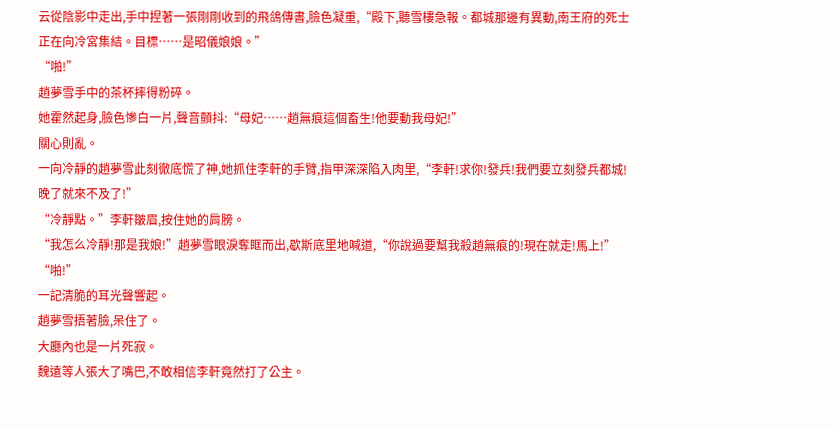云從陰影中走出,手中捏著一張剛剛收到的飛鴿傳書,臉色凝重,“殿下,聽雪樓急報。都城那邊有異動,南王府的死士正在向冷宮集結。目標……是昭儀娘娘。”
“啪!”
趙夢雪手中的茶杯摔得粉碎。
她霍然起身,臉色慘白一片,聲音顫抖:“母妃……趙無痕這個畜生!他要動我母妃!”
關心則亂。
一向冷靜的趙夢雪此刻徹底慌了神,她抓住李軒的手臂,指甲深深陷入肉里,“李軒!求你!發兵!我們要立刻發兵都城!晚了就來不及了!”
“冷靜點。”李軒皺眉,按住她的肩膀。
“我怎么冷靜!那是我娘!”趙夢雪眼淚奪眶而出,歇斯底里地喊道,“你說過要幫我殺趙無痕的!現在就走!馬上!”
“啪!”
一記清脆的耳光聲響起。
趙夢雪捂著臉,呆住了。
大廳內也是一片死寂。
魏遠等人張大了嘴巴,不敢相信李軒竟然打了公主。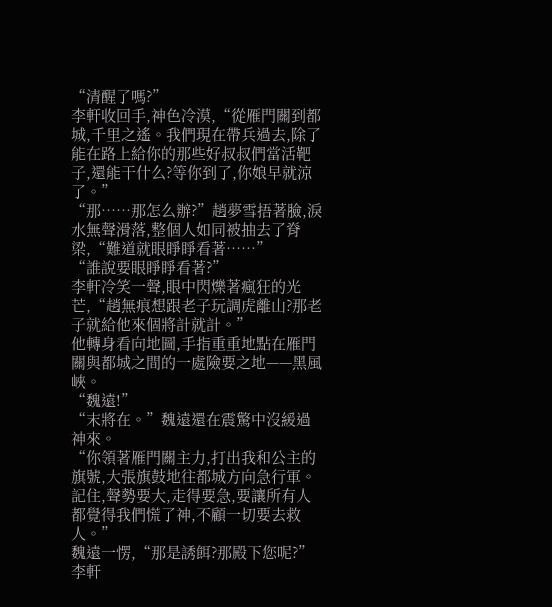“清醒了嗎?”
李軒收回手,神色冷漠,“從雁門關到都城,千里之遙。我們現在帶兵過去,除了能在路上給你的那些好叔叔們當活靶子,還能干什么?等你到了,你娘早就涼了。”
“那……那怎么辦?”趙夢雪捂著臉,淚水無聲滑落,整個人如同被抽去了脊梁,“難道就眼睜睜看著……”
“誰說要眼睜睜看著?”
李軒冷笑一聲,眼中閃爍著瘋狂的光芒,“趙無痕想跟老子玩調虎離山?那老子就給他來個將計就計。”
他轉身看向地圖,手指重重地點在雁門關與都城之間的一處險要之地——黑風峽。
“魏遠!”
“末將在。”魏遠還在震驚中沒緩過神來。
“你領著雁門關主力,打出我和公主的旗號,大張旗鼓地往都城方向急行軍。記住,聲勢要大,走得要急,要讓所有人都覺得我們慌了神,不顧一切要去救人。”
魏遠一愣,“那是誘餌?那殿下您呢?”
李軒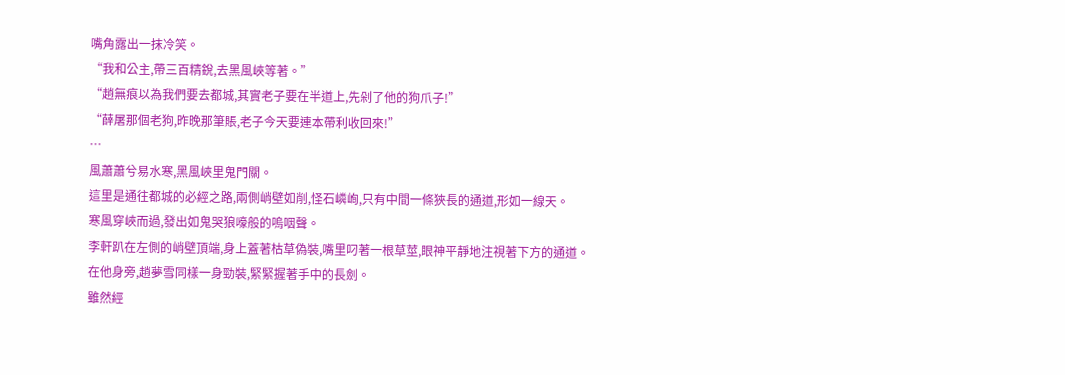嘴角露出一抹冷笑。
“我和公主,帶三百精銳,去黑風峽等著。”
“趙無痕以為我們要去都城,其實老子要在半道上,先剁了他的狗爪子!”
“薛屠那個老狗,昨晚那筆賬,老子今天要連本帶利收回來!”
…
風蕭蕭兮易水寒,黑風峽里鬼門關。
這里是通往都城的必經之路,兩側峭壁如削,怪石嶙峋,只有中間一條狹長的通道,形如一線天。
寒風穿峽而過,發出如鬼哭狼嚎般的嗚咽聲。
李軒趴在左側的峭壁頂端,身上蓋著枯草偽裝,嘴里叼著一根草莖,眼神平靜地注視著下方的通道。
在他身旁,趙夢雪同樣一身勁裝,緊緊握著手中的長劍。
雖然經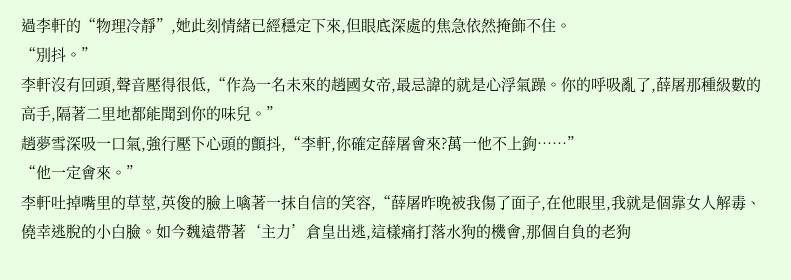過李軒的“物理冷靜”,她此刻情緒已經穩定下來,但眼底深處的焦急依然掩飾不住。
“別抖。”
李軒沒有回頭,聲音壓得很低,“作為一名未來的趙國女帝,最忌諱的就是心浮氣躁。你的呼吸亂了,薛屠那種級數的高手,隔著二里地都能聞到你的味兒。”
趙夢雪深吸一口氣,強行壓下心頭的顫抖,“李軒,你確定薛屠會來?萬一他不上鉤……”
“他一定會來。”
李軒吐掉嘴里的草莖,英俊的臉上噙著一抹自信的笑容,“薛屠昨晚被我傷了面子,在他眼里,我就是個靠女人解毒、僥幸逃脫的小白臉。如今魏遠帶著‘主力’倉皇出逃,這樣痛打落水狗的機會,那個自負的老狗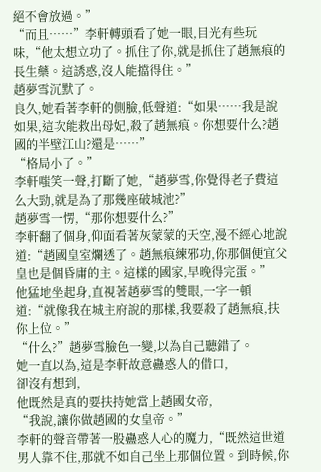絕不會放過。”
“而且……”李軒轉頭看了她一眼,目光有些玩味,“他太想立功了。抓住了你,就是抓住了趙無痕的長生藥。這誘惑,沒人能擋得住。”
趙夢雪沉默了。
良久,她看著李軒的側臉,低聲道:“如果……我是說如果,這次能救出母妃,殺了趙無痕。你想要什么?趙國的半壁江山?還是……”
“格局小了。”
李軒嗤笑一聲,打斷了她,“趙夢雪,你覺得老子費這么大勁,就是為了那幾座破城池?”
趙夢雪一愣,“那你想要什么?”
李軒翻了個身,仰面看著灰蒙蒙的天空,漫不經心地說道:“趙國皇室爛透了。趙無痕練邪功,你那個便宜父皇也是個昏庸的主。這樣的國家,早晚得完蛋。”
他猛地坐起身,直視著趙夢雪的雙眼,一字一頓道:“就像我在城主府說的那樣,我要殺了趙無痕,扶你上位。”
“什么?”趙夢雪臉色一變,以為自己聽錯了。
她一直以為,這是李軒故意蠱惑人的借口,
卻沒有想到,
他既然是真的要扶持她當上趙國女帝,
“我說,讓你做趙國的女皇帝。”
李軒的聲音帶著一股蠱惑人心的魔力,“既然這世道男人靠不住,那就不如自己坐上那個位置。到時候,你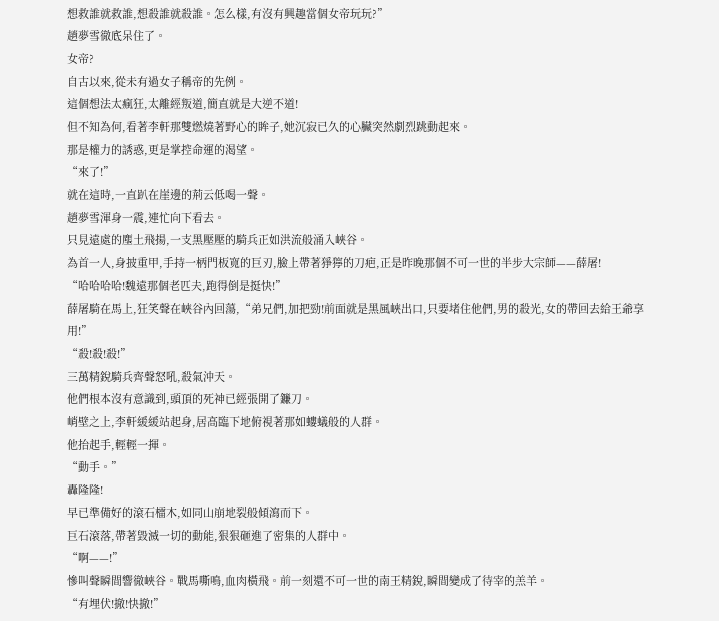想救誰就救誰,想殺誰就殺誰。怎么樣,有沒有興趣當個女帝玩玩?”
趙夢雪徹底呆住了。
女帝?
自古以來,從未有過女子稱帝的先例。
這個想法太瘋狂,太離經叛道,簡直就是大逆不道!
但不知為何,看著李軒那雙燃燒著野心的眸子,她沉寂已久的心臟突然劇烈跳動起來。
那是權力的誘惑,更是掌控命運的渴望。
“來了!”
就在這時,一直趴在崖邊的荊云低喝一聲。
趙夢雪渾身一震,連忙向下看去。
只見遠處的塵土飛揚,一支黑壓壓的騎兵正如洪流般涌入峽谷。
為首一人,身披重甲,手持一柄門板寬的巨刃,臉上帶著猙獰的刀疤,正是昨晚那個不可一世的半步大宗師——薛屠!
“哈哈哈哈!魏遠那個老匹夫,跑得倒是挺快!”
薛屠騎在馬上,狂笑聲在峽谷內回蕩,“弟兄們,加把勁!前面就是黑風峽出口,只要堵住他們,男的殺光,女的帶回去給王爺享用!”
“殺!殺!殺!”
三萬精銳騎兵齊聲怒吼,殺氣沖天。
他們根本沒有意識到,頭頂的死神已經張開了鐮刀。
峭壁之上,李軒緩緩站起身,居高臨下地俯視著那如螻蟻般的人群。
他抬起手,輕輕一揮。
“動手。”
轟隆隆!
早已準備好的滾石檑木,如同山崩地裂般傾瀉而下。
巨石滾落,帶著毀滅一切的動能,狠狠砸進了密集的人群中。
“啊——!”
慘叫聲瞬間響徹峽谷。戰馬嘶鳴,血肉橫飛。前一刻還不可一世的南王精銳,瞬間變成了待宰的羔羊。
“有埋伏!撤!快撤!”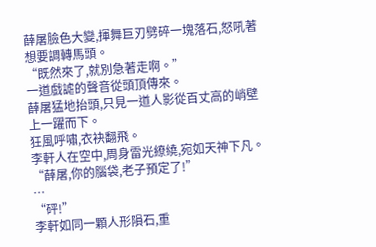薛屠臉色大變,揮舞巨刃劈碎一塊落石,怒吼著想要調轉馬頭。
“既然來了,就別急著走啊。”
一道戲謔的聲音從頭頂傳來。
薛屠猛地抬頭,只見一道人影從百丈高的峭壁上一躍而下。
狂風呼嘯,衣袂翻飛。
李軒人在空中,周身雷光繚繞,宛如天神下凡。
“薛屠,你的腦袋,老子預定了!”
…
“砰!”
李軒如同一顆人形隕石,重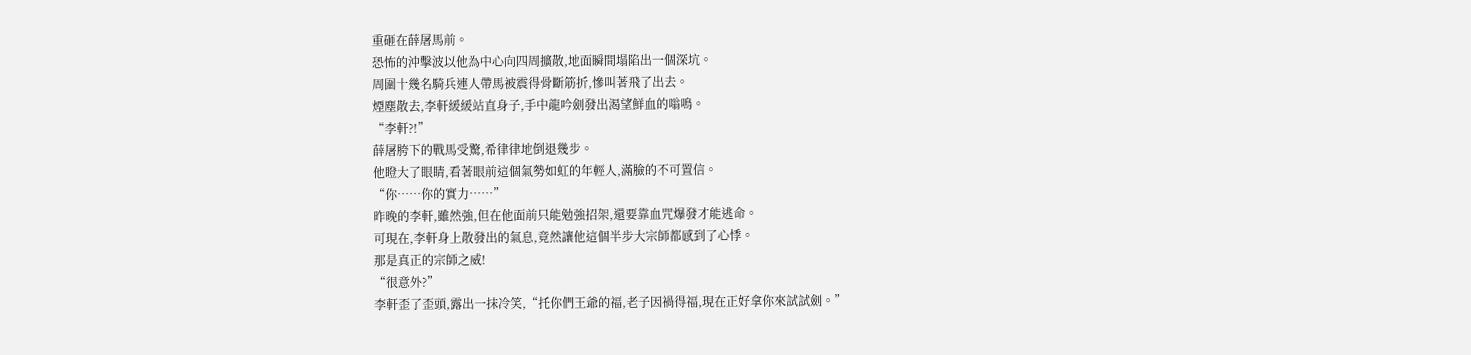重砸在薛屠馬前。
恐怖的沖擊波以他為中心向四周擴散,地面瞬間塌陷出一個深坑。
周圍十幾名騎兵連人帶馬被震得骨斷筋折,慘叫著飛了出去。
煙塵散去,李軒緩緩站直身子,手中龍吟劍發出渴望鮮血的嗡鳴。
“李軒?!”
薛屠胯下的戰馬受驚,希律律地倒退幾步。
他瞪大了眼睛,看著眼前這個氣勢如虹的年輕人,滿臉的不可置信。
“你……你的實力……”
昨晚的李軒,雖然強,但在他面前只能勉強招架,還要靠血咒爆發才能逃命。
可現在,李軒身上散發出的氣息,竟然讓他這個半步大宗師都感到了心悸。
那是真正的宗師之威!
“很意外?”
李軒歪了歪頭,露出一抹冷笑,“托你們王爺的福,老子因禍得福,現在正好拿你來試試劍。”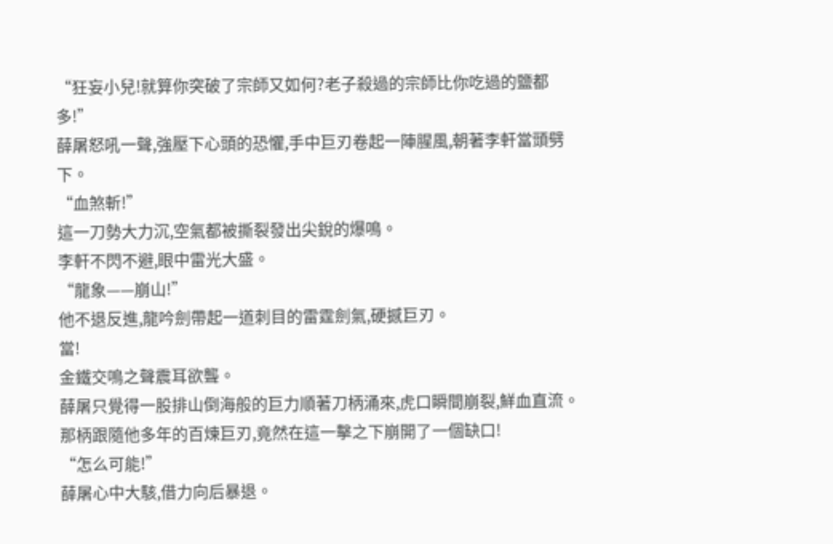“狂妄小兒!就算你突破了宗師又如何?老子殺過的宗師比你吃過的鹽都多!”
薛屠怒吼一聲,強壓下心頭的恐懼,手中巨刃卷起一陣腥風,朝著李軒當頭劈下。
“血煞斬!”
這一刀勢大力沉,空氣都被撕裂發出尖銳的爆鳴。
李軒不閃不避,眼中雷光大盛。
“龍象——崩山!”
他不退反進,龍吟劍帶起一道刺目的雷霆劍氣,硬撼巨刃。
當!
金鐵交鳴之聲震耳欲聾。
薛屠只覺得一股排山倒海般的巨力順著刀柄涌來,虎口瞬間崩裂,鮮血直流。
那柄跟隨他多年的百煉巨刃,竟然在這一擊之下崩開了一個缺口!
“怎么可能!”
薛屠心中大駭,借力向后暴退。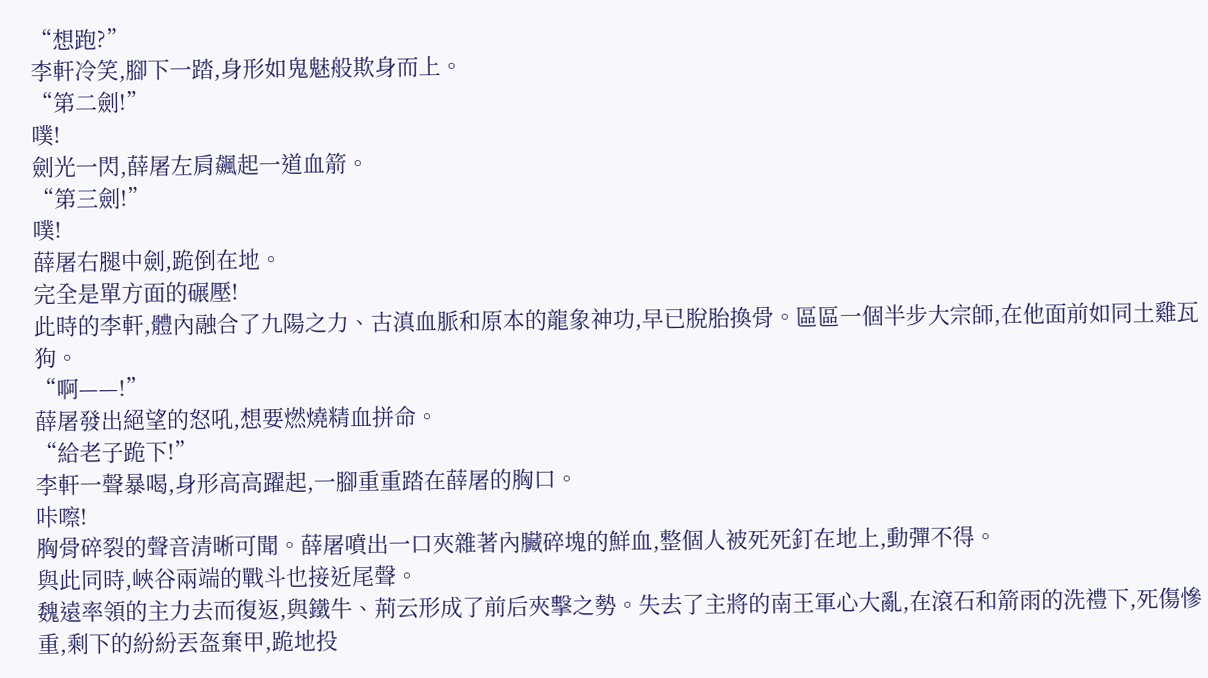“想跑?”
李軒冷笑,腳下一踏,身形如鬼魅般欺身而上。
“第二劍!”
噗!
劍光一閃,薛屠左肩飆起一道血箭。
“第三劍!”
噗!
薛屠右腿中劍,跪倒在地。
完全是單方面的碾壓!
此時的李軒,體內融合了九陽之力、古滇血脈和原本的龍象神功,早已脫胎換骨。區區一個半步大宗師,在他面前如同土雞瓦狗。
“啊——!”
薛屠發出絕望的怒吼,想要燃燒精血拼命。
“給老子跪下!”
李軒一聲暴喝,身形高高躍起,一腳重重踏在薛屠的胸口。
咔嚓!
胸骨碎裂的聲音清晰可聞。薛屠噴出一口夾雜著內臟碎塊的鮮血,整個人被死死釘在地上,動彈不得。
與此同時,峽谷兩端的戰斗也接近尾聲。
魏遠率領的主力去而復返,與鐵牛、荊云形成了前后夾擊之勢。失去了主將的南王軍心大亂,在滾石和箭雨的洗禮下,死傷慘重,剩下的紛紛丟盔棄甲,跪地投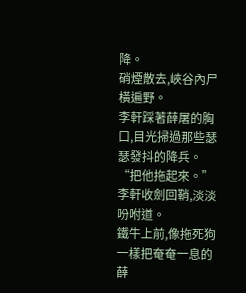降。
硝煙散去,峽谷內尸橫遍野。
李軒踩著薛屠的胸口,目光掃過那些瑟瑟發抖的降兵。
“把他拖起來。”
李軒收劍回鞘,淡淡吩咐道。
鐵牛上前,像拖死狗一樣把奄奄一息的薛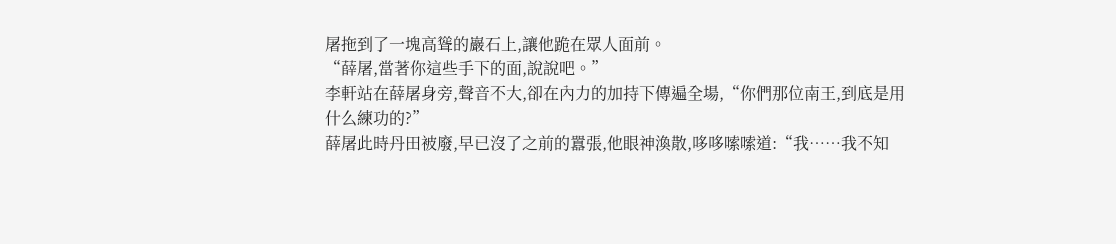屠拖到了一塊高聳的巖石上,讓他跪在眾人面前。
“薛屠,當著你這些手下的面,說說吧。”
李軒站在薛屠身旁,聲音不大,卻在內力的加持下傳遍全場,“你們那位南王,到底是用什么練功的?”
薛屠此時丹田被廢,早已沒了之前的囂張,他眼神渙散,哆哆嗦嗦道:“我……我不知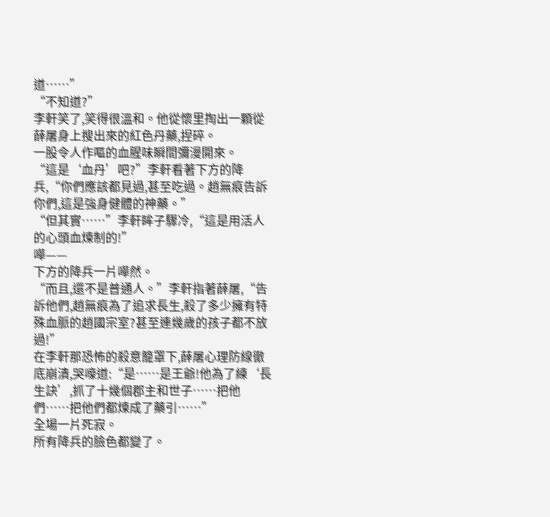道……”
“不知道?”
李軒笑了,笑得很溫和。他從懷里掏出一顆從薛屠身上搜出來的紅色丹藥,捏碎。
一股令人作嘔的血腥味瞬間彌漫開來。
“這是‘血丹’吧?”李軒看著下方的降兵,“你們應該都見過,甚至吃過。趙無痕告訴你們,這是強身健體的神藥。”
“但其實……”李軒眸子驟冷,“這是用活人的心頭血煉制的!”
嘩——
下方的降兵一片嘩然。
“而且,還不是普通人。”李軒指著薛屠,“告訴他們,趙無痕為了追求長生,殺了多少擁有特殊血脈的趙國宗室?甚至連幾歲的孩子都不放過!”
在李軒那恐怖的殺意籠罩下,薛屠心理防線徹底崩潰,哭嚎道:“是……是王爺!他為了練‘長生訣’,抓了十幾個郡主和世子……把他們……把他們都煉成了藥引……”
全場一片死寂。
所有降兵的臉色都變了。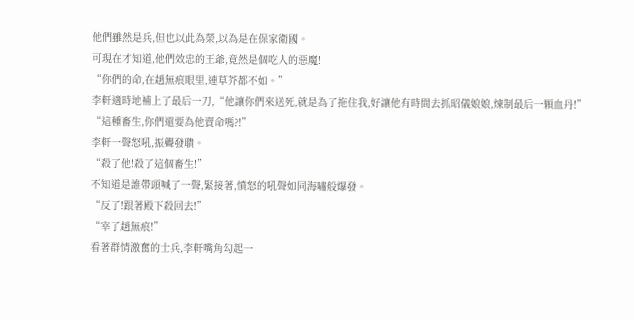他們雖然是兵,但也以此為榮,以為是在保家衛國。
可現在才知道,他們效忠的王爺,竟然是個吃人的惡魔!
“你們的命,在趙無痕眼里,連草芥都不如。”
李軒適時地補上了最后一刀,“他讓你們來送死,就是為了拖住我,好讓他有時間去抓昭儀娘娘,煉制最后一顆血丹!”
“這種畜生,你們還要為他賣命嗎?!”
李軒一聲怒吼,振聾發聵。
“殺了他!殺了這個畜生!”
不知道是誰帶頭喊了一聲,緊接著,憤怒的吼聲如同海嘯般爆發。
“反了!跟著殿下殺回去!”
“宰了趙無痕!”
看著群情激奮的士兵,李軒嘴角勾起一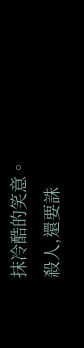抹冷酷的笑意。
殺人,還要誅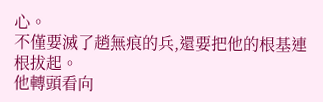心。
不僅要滅了趙無痕的兵,還要把他的根基連根拔起。
他轉頭看向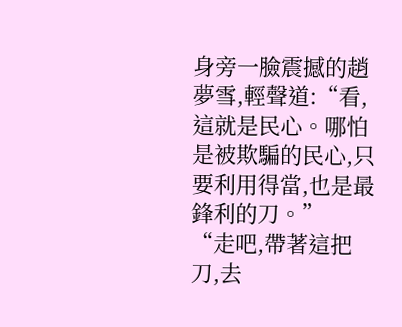身旁一臉震撼的趙夢雪,輕聲道:“看,這就是民心。哪怕是被欺騙的民心,只要利用得當,也是最鋒利的刀。”
“走吧,帶著這把刀,去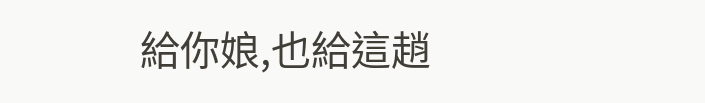給你娘,也給這趙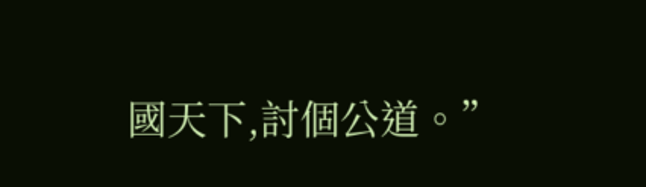國天下,討個公道。”